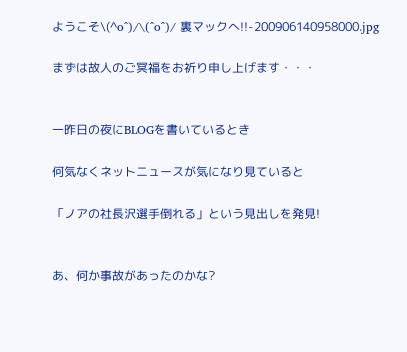ようこそ\(^o^)/\(^o^)/ 裏マックへ!!-200906140958000.jpg

まずは故人のご冥福をお祈り申し上げます・・・


一昨日の夜にBLOGを書いているとき

何気なくネットニュースが気になり見ていると

「ノアの社長沢選手倒れる」という見出しを発見!


あ、何か事故があったのかな?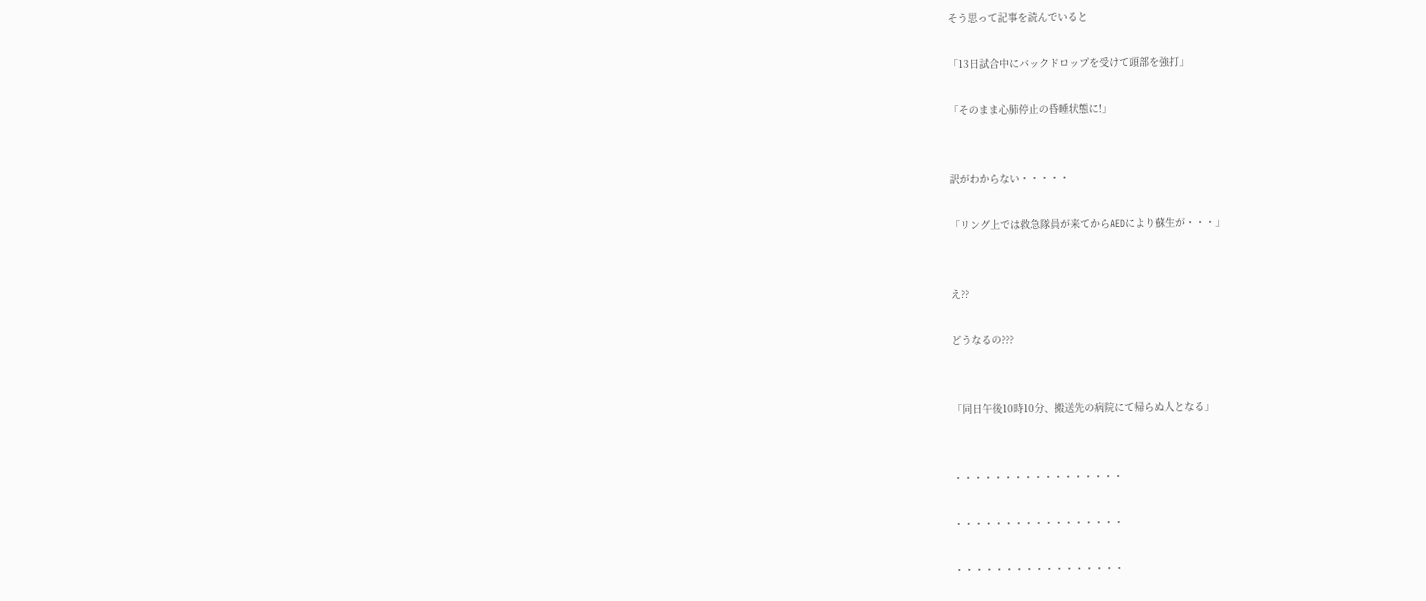そう思って記事を読んでいると

「13日試合中にバックドロップを受けて頭部を強打」

「そのまま心肺停止の昏睡状態に!」


訳がわからない・・・・・

「リング上では救急隊員が来てからAEDにより蘇生が・・・」


え??

どうなるの???


「同日午後10時10分、搬送先の病院にて帰らぬ人となる」


・・・・・・・・・・・・・・・・・

・・・・・・・・・・・・・・・・・

・・・・・・・・・・・・・・・・・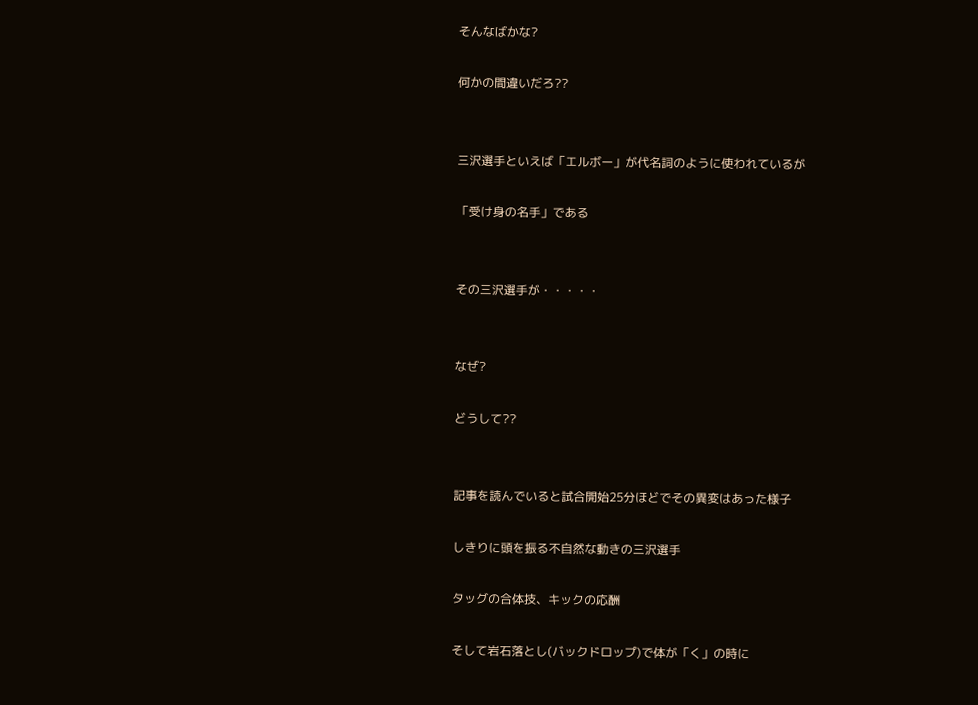そんなばかな?

何かの間違いだろ??


三沢選手といえば「エルボー」が代名詞のように使われているが

「受け身の名手」である


その三沢選手が・・・・・


なぜ?

どうして??


記事を読んでいると試合開始25分ほどでその異変はあった様子

しきりに頭を振る不自然な動きの三沢選手

タッグの合体技、キックの応酬

そして岩石落とし(バックドロップ)で体が「く」の時に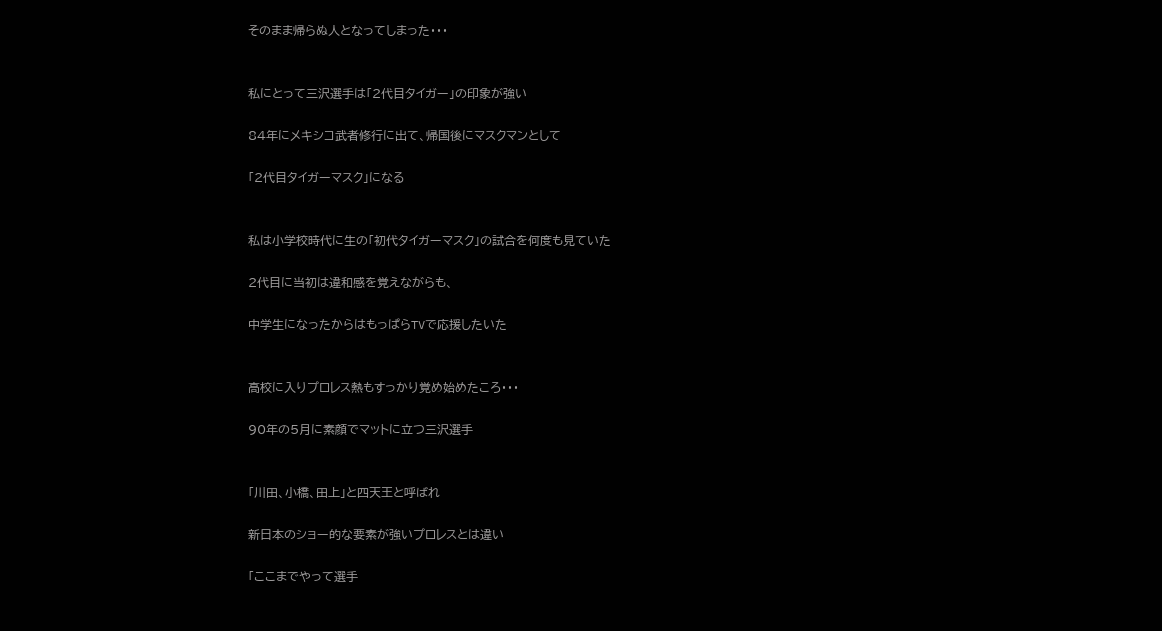そのまま帰らぬ人となってしまった・・・


私にとって三沢選手は「2代目タイガー」の印象が強い

84年にメキシコ武者修行に出て、帰国後にマスクマンとして

「2代目タイガーマスク」になる


私は小学校時代に生の「初代タイガーマスク」の試合を何度も見ていた

2代目に当初は違和感を覚えながらも、

中学生になったからはもっぱらTVで応援したいた


高校に入りプロレス熱もすっかり覚め始めたころ・・・

90年の5月に素顔でマットに立つ三沢選手


「川田、小橋、田上」と四天王と呼ばれ

新日本のショー的な要素が強いプロレスとは違い

「ここまでやって選手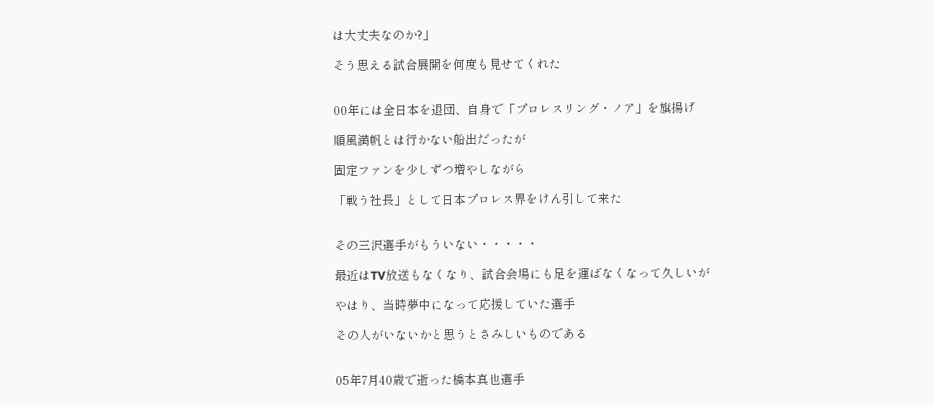は大丈夫なのか?」

そう思える試合展開を何度も見せてくれた


00年には全日本を退団、自身で「プロレスリング・ノア」を旗揚げ

順風満帆とは行かない船出だったが

固定ファンを少しずつ増やしながら

「戦う社長」として日本プロレス界をけん引して来た


その三沢選手がもういない・・・・・

最近はTV放送もなくなり、試合会場にも足を運ばなくなって久しいが

やはり、当時夢中になって応援していた選手

その人がいないかと思うとさみしいものである


05年7月40歳で逝った橋本真也選手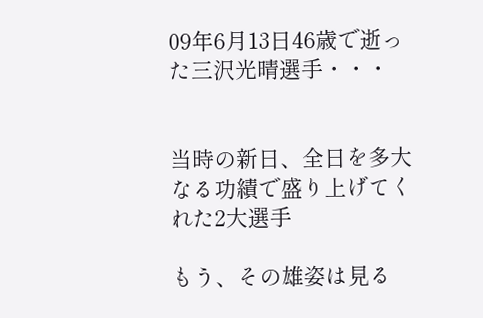09年6月13日46歳で逝った三沢光晴選手・・・


当時の新日、全日を多大なる功績で盛り上げてくれた2大選手

もう、その雄姿は見る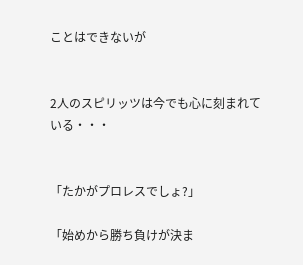ことはできないが


2人のスピリッツは今でも心に刻まれている・・・


「たかがプロレスでしょ?」

「始めから勝ち負けが決ま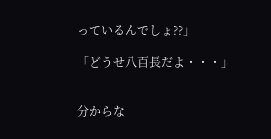っているんでしょ??」

「どうせ八百長だよ・・・」


分からな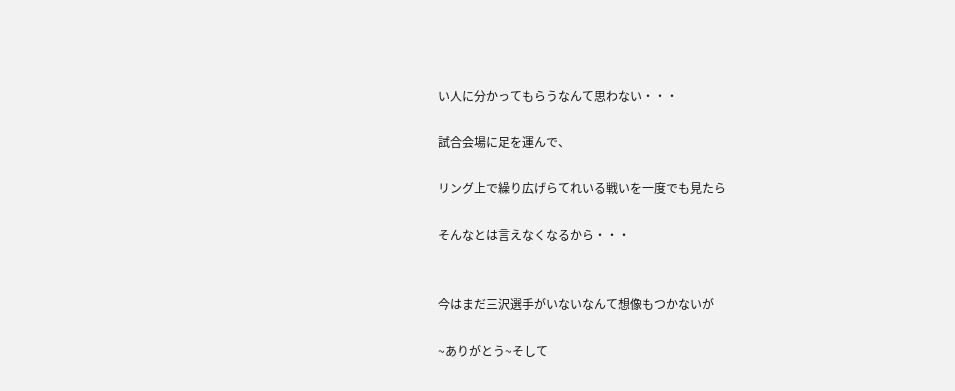い人に分かってもらうなんて思わない・・・

試合会場に足を運んで、

リング上で繰り広げらてれいる戦いを一度でも見たら

そんなとは言えなくなるから・・・


今はまだ三沢選手がいないなんて想像もつかないが

~ありがとう~そして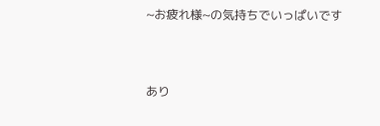~お疲れ様~の気持ちでいっぱいです


あり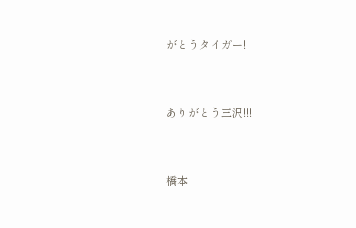がとうタイガー!


ありがとう三沢!!!


橋本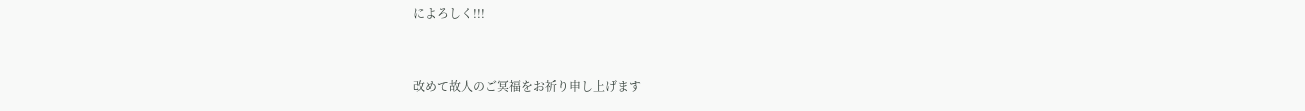によろしく!!!


改めて故人のご冥福をお祈り申し上げます